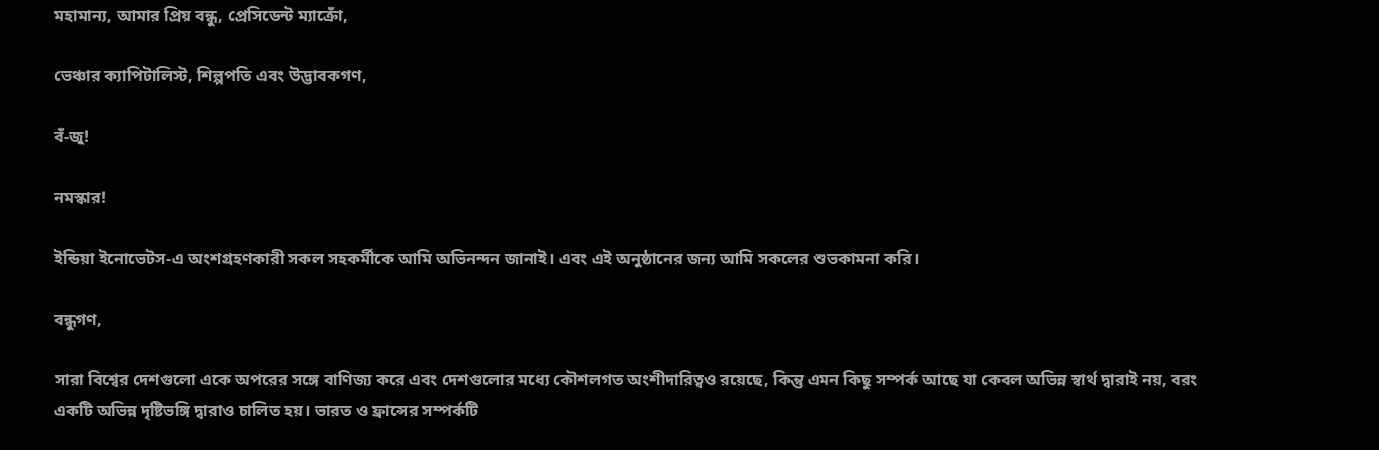মহামান্য, আমার প্রিয় বন্ধু, প্রেসিডেন্ট ম্যাক্রোঁ,

ভেঞ্চার ক্যাপিটালিস্ট, শিল্পপতি এবং উদ্ভাবকগণ,

বঁ-জু!

নমস্কার!

ইন্ডিয়া ইনোভেটস-এ অংশগ্রহণকারী সকল সহকর্মীকে আমি অভিনন্দন জানাই। এবং এই অনুষ্ঠানের জন্য আমি সকলের শুভকামনা করি।

বন্ধুগণ,

সারা বিশ্বের দেশগুলো একে অপরের সঙ্গে বাণিজ্য করে এবং দেশগুলোর মধ্যে কৌশলগত অংশীদারিত্বও রয়েছে, কিন্তু এমন কিছু সম্পর্ক আছে যা কেবল অভিন্ন স্বার্থ দ্বারাই নয়, বরং একটি অভিন্ন দৃষ্টিভঙ্গি দ্বারাও চালিত হয়। ভারত ও ফ্রান্সের সম্পর্কটি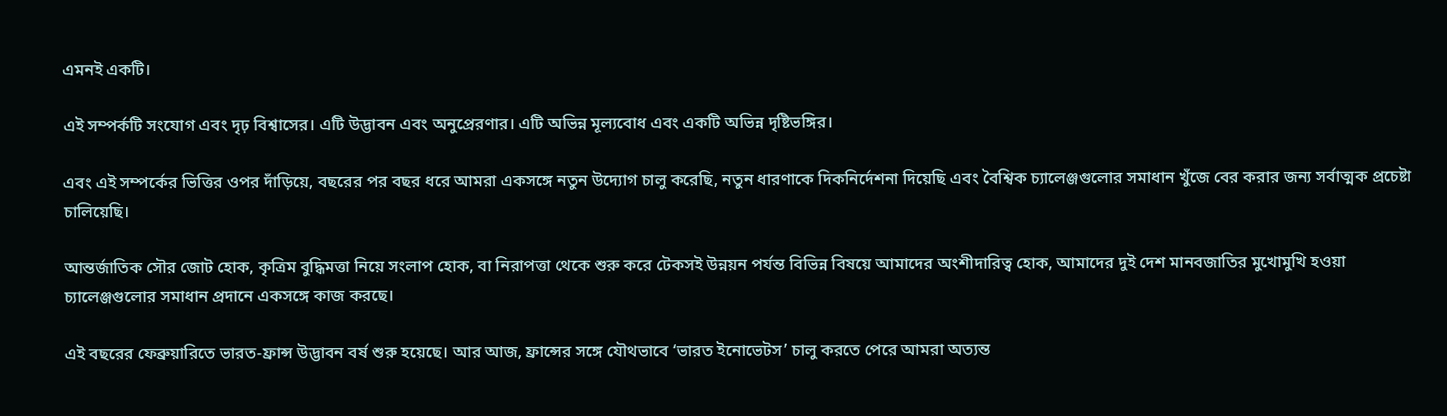এমনই একটি।

এই সম্পর্কটি সংযোগ এবং দৃঢ় বিশ্বাসের। এটি উদ্ভাবন এবং অনুপ্রেরণার। এটি অভিন্ন মূল্যবোধ এবং একটি অভিন্ন দৃষ্টিভঙ্গির।

এবং এই সম্পর্কের ভিত্তির ওপর দাঁড়িয়ে, বছরের পর বছর ধরে আমরা একসঙ্গে নতুন উদ্যোগ চালু করেছি, নতুন ধারণাকে দিকনির্দেশনা দিয়েছি এবং বৈশ্বিক চ্যালেঞ্জগুলোর সমাধান খুঁজে বের করার জন্য সর্বাত্মক প্রচেষ্টা চালিয়েছি।

আন্তর্জাতিক সৌর জোট হোক, কৃত্রিম বুদ্ধিমত্তা নিয়ে সংলাপ হোক, বা নিরাপত্তা থেকে শুরু করে টেকসই উন্নয়ন পর্যন্ত বিভিন্ন বিষয়ে আমাদের অংশীদারিত্ব হোক, আমাদের দুই দেশ মানবজাতির মুখোমুখি হওয়া চ্যালেঞ্জগুলোর সমাধান প্রদানে একসঙ্গে কাজ করছে।

এই বছরের ফেব্রুয়ারিতে ভারত-ফ্রান্স উদ্ভাবন বর্ষ শুরু হয়েছে। আর আজ, ফ্রান্সের সঙ্গে যৌথভাবে ‘ভারত ইনোভেটস’ চালু করতে পেরে আমরা অত্যন্ত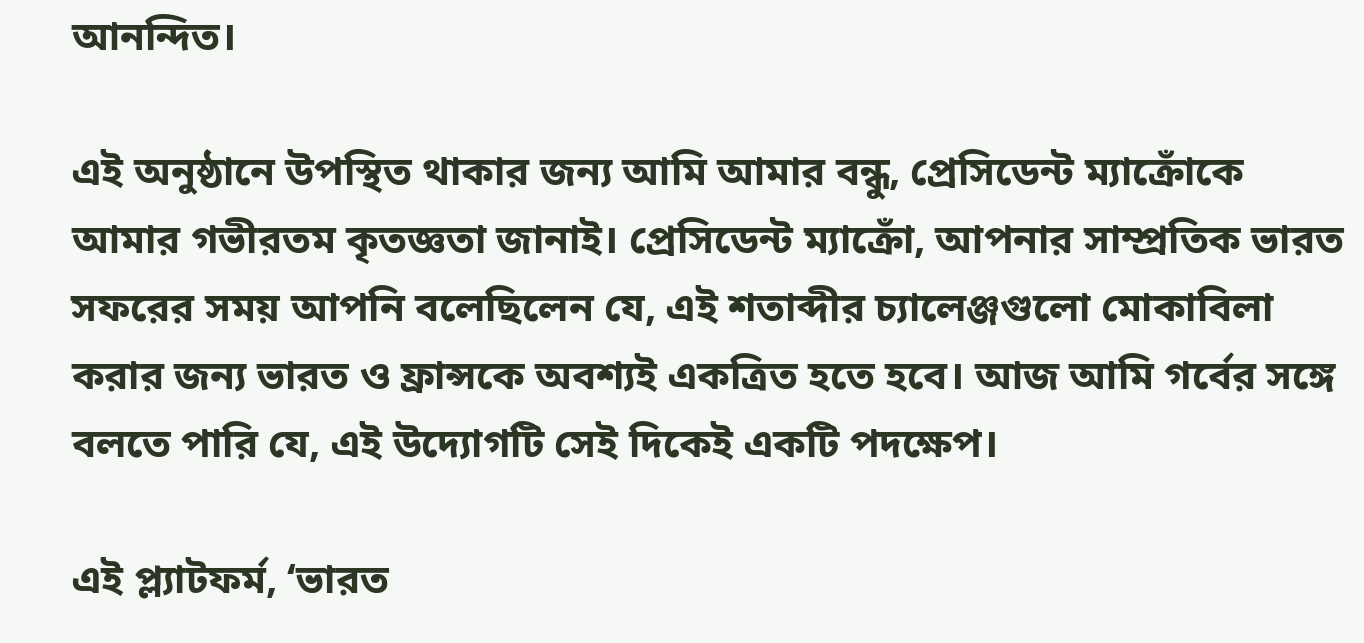আনন্দিত।

এই অনুষ্ঠানে উপস্থিত থাকার জন্য আমি আমার বন্ধু, প্রেসিডেন্ট ম্যাক্রোঁকে আমার গভীরতম কৃতজ্ঞতা জানাই। প্রেসিডেন্ট ম্যাক্রোঁ, আপনার সাম্প্রতিক ভারত সফরের সময় আপনি বলেছিলেন যে, এই শতাব্দীর চ্যালেঞ্জগুলো মোকাবিলা করার জন্য ভারত ও ফ্রান্সকে অবশ্যই একত্রিত হতে হবে। আজ আমি গর্বের সঙ্গে বলতে পারি যে, এই উদ্যোগটি সেই দিকেই একটি পদক্ষেপ।

এই প্ল্যাটফর্ম, ‘ভারত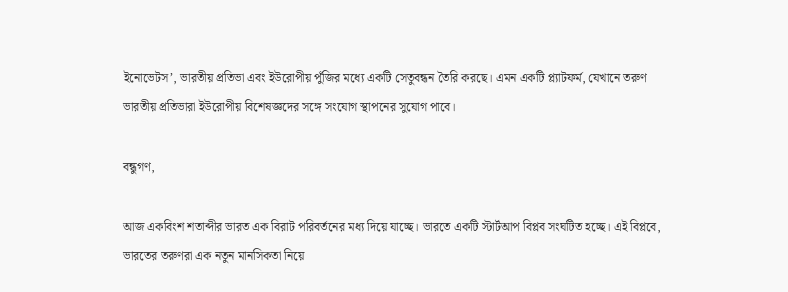ইনোভেটস’, ভারতীয় প্রতিভা এবং ইউরোপীয় পুঁজির মধ্যে একটি সেতুবন্ধন তৈরি করছে। এমন একটি প্ল্যাটফর্ম, যেখানে তরুণ ভারতীয় প্রতিভারা ইউরোপীয় বিশেষজ্ঞদের সঙ্গে সংযোগ স্থাপনের সুযোগ পাবে।

বন্ধুগণ,

আজ একবিংশ শতাব্দীর ভারত এক বিরাট পরিবর্তনের মধ্য দিয়ে যাচ্ছে। ভারতে একটি স্টার্টআপ বিপ্লব সংঘটিত হচ্ছে। এই বিপ্লবে, ভারতের তরুণরা এক নতুন মানসিকতা নিয়ে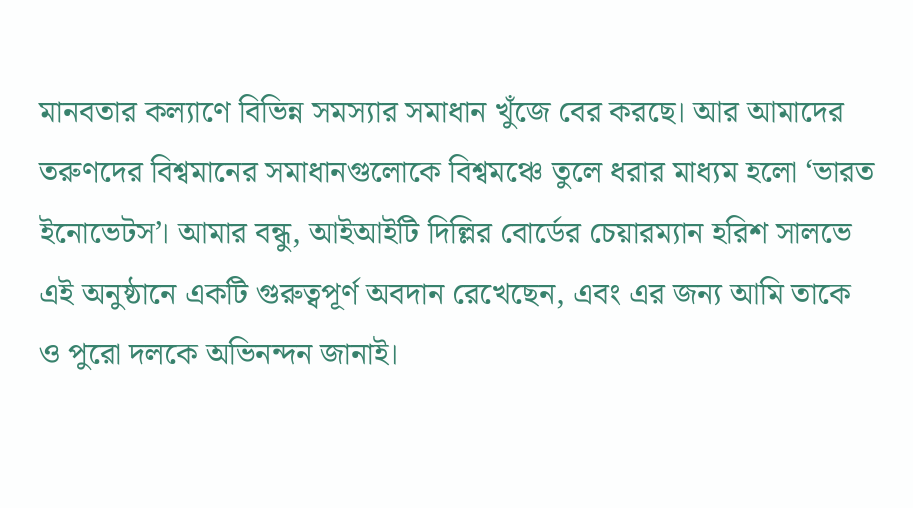মানবতার কল্যাণে বিভিন্ন সমস্যার সমাধান খুঁজে বের করছে। আর আমাদের তরুণদের বিশ্বমানের সমাধানগুলোকে বিশ্বমঞ্চে তুলে ধরার মাধ্যম হলো ‘ভারত ইনোভেটস’। আমার বন্ধু, আইআইটি দিল্লির বোর্ডের চেয়ারম্যান হরিশ সালভে এই অনুষ্ঠানে একটি গুরুত্বপূর্ণ অবদান রেখেছেন, এবং এর জন্য আমি তাকে ও পুরো দলকে অভিনন্দন জানাই।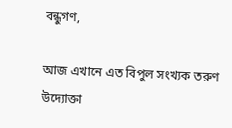বন্ধুগণ,

আজ এখানে এত বিপুল সংখ্যক তরুণ উদ্যোক্তা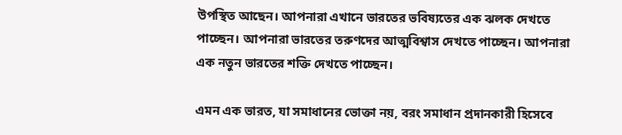উপস্থিত আছেন। আপনারা এখানে ভারতের ভবিষ্যতের এক ঝলক দেখতে পাচ্ছেন। আপনারা ভারতের তরুণদের আত্মবিশ্বাস দেখতে পাচ্ছেন। আপনারা এক নতুন ভারতের শক্তি দেখতে পাচ্ছেন।

এমন এক ভারত, যা সমাধানের ভোক্তা নয়, বরং সমাধান প্রদানকারী হিসেবে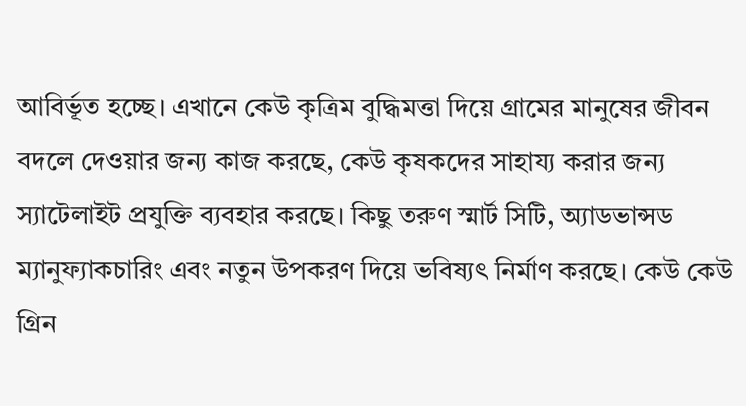আবির্ভূত হচ্ছে। এখানে কেউ কৃত্রিম বুদ্ধিমত্তা দিয়ে গ্রামের মানুষের জীবন বদলে দেওয়ার জন্য কাজ করছে, কেউ কৃষকদের সাহায্য করার জন্য স্যাটেলাইট প্রযুক্তি ব্যবহার করছে। কিছু তরুণ স্মার্ট সিটি, অ্যাডভান্সড ম্যানুফ্যাকচারিং এবং নতুন উপকরণ দিয়ে ভবিষ্যৎ নির্মাণ করছে। কেউ কেউ গ্রিন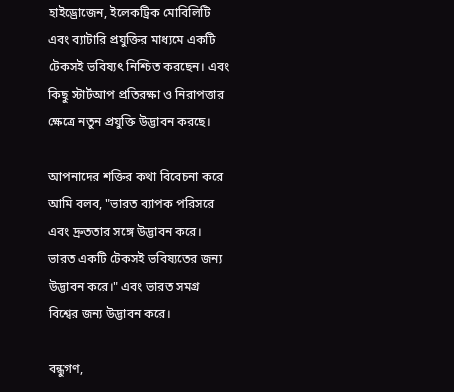হাইড্রোজেন, ইলেকট্রিক মোবিলিটি এবং ব্যাটারি প্রযুক্তির মাধ্যমে একটি টেকসই ভবিষ্যৎ নিশ্চিত করছেন। এবং কিছু স্টার্টআপ প্রতিরক্ষা ও নিরাপত্তার ক্ষেত্রে নতুন প্রযুক্তি উদ্ভাবন করছে।

আপনাদের শক্তির কথা বিবেচনা করে আমি বলব, "ভারত ব্যাপক পরিসরে এবং দ্রুততার সঙ্গে উদ্ভাবন করে। ভারত একটি টেকসই ভবিষ্যতের জন্য উদ্ভাবন করে।" এবং ভারত সমগ্র বিশ্বের জন্য উদ্ভাবন করে।

বন্ধুগণ,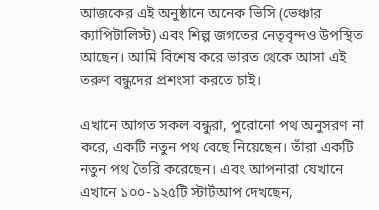আজকের এই অনুষ্ঠানে অনেক ভিসি (ভেঞ্চার ক্যাপিটালিস্ট) এবং শিল্প জগতের নেতৃবৃন্দও উপস্থিত আছেন। আমি বিশেষ করে ভারত থেকে আসা এই তরুণ বন্ধুদের প্রশংসা করতে চাই।

এখানে আগত সকল বন্ধুরা, পুরোনো পথ অনুসরণ না করে, একটি নতুন পথ বেছে নিয়েছেন। তাঁরা একটি নতুন পথ তৈরি করেছেন। এবং আপনারা যেখানে এখানে ১০০-১২৫টি স্টার্টআপ দেখছেন,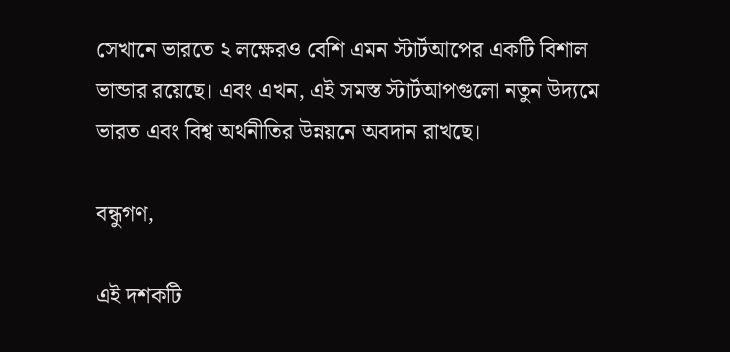সেখানে ভারতে ২ লক্ষেরও বেশি এমন স্টার্টআপের একটি বিশাল ভান্ডার রয়েছে। এবং এখন, এই সমস্ত স্টার্টআপগুলো নতুন উদ্যমে ভারত এবং বিশ্ব অর্থনীতির উন্নয়নে অবদান রাখছে।

বন্ধুগণ,

এই দশকটি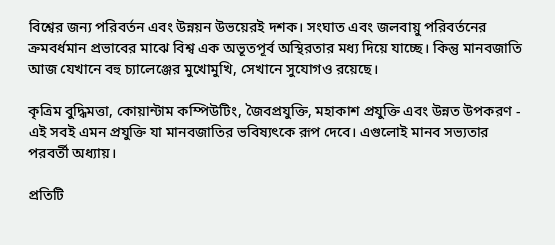বিশ্বের জন্য পরিবর্তন এবং উন্নয়ন উভয়েরই দশক। সংঘাত এবং জলবায়ু পরিবর্তনের ক্রমবর্ধমান প্রভাবের মাঝে বিশ্ব এক অভূতপূর্ব অস্থিরতার মধ্য দিয়ে যাচ্ছে। কিন্তু মানবজাতি আজ যেখানে বহু চ্যালেঞ্জের মুখোমুখি, সেখানে সুযোগও রয়েছে।

কৃত্রিম বুদ্ধিমত্তা, কোয়ান্টাম কম্পিউটিং, জৈবপ্রযুক্তি, মহাকাশ প্রযুক্তি এবং উন্নত উপকরণ - এই সবই এমন প্রযুক্তি যা মানবজাতির ভবিষ্যৎকে রূপ দেবে। এগুলোই মানব সভ্যতার পরবর্তী অধ্যায়।

প্রতিটি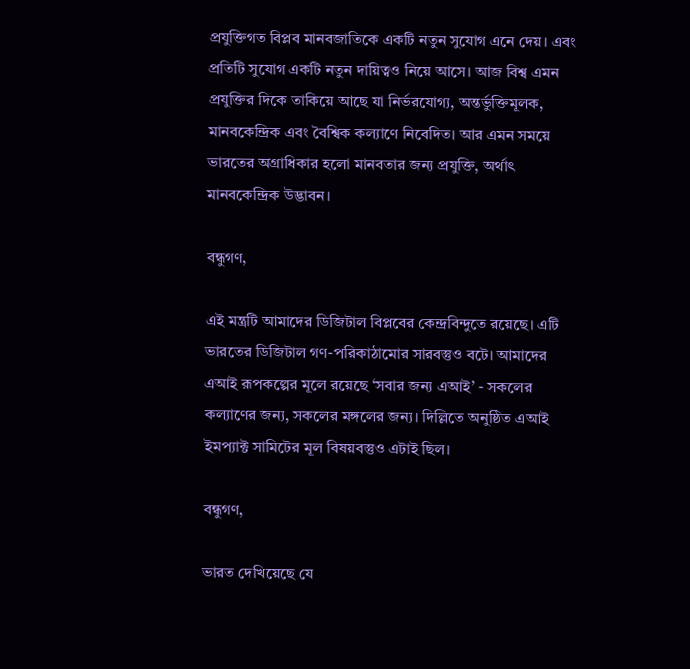প্রযুক্তিগত বিপ্লব মানবজাতিকে একটি নতুন সুযোগ এনে দেয়। এবং প্রতিটি সুযোগ একটি নতুন দায়িত্বও নিয়ে আসে। আজ বিশ্ব এমন প্রযুক্তির দিকে তাকিয়ে আছে যা নির্ভরযোগ্য, অন্তর্ভুক্তিমূলক, মানবকেন্দ্রিক এবং বৈশ্বিক কল্যাণে নিবেদিত। আর এমন সময়ে ভারতের অগ্রাধিকার হলো মানবতার জন্য প্রযুক্তি, অর্থাৎ মানবকেন্দ্রিক উদ্ভাবন।

বন্ধুগণ,

এই মন্ত্রটি আমাদের ডিজিটাল বিপ্লবের কেন্দ্রবিন্দুতে রয়েছে। এটি ভারতের ডিজিটাল গণ-পরিকাঠামোর সারবস্তুও বটে। আমাদের এআই রূপকল্পের মূলে রয়েছে ‘সবার জন্য এআই’ - সকলের কল্যাণের জন্য, সকলের মঙ্গলের জন্য। দিল্লিতে অনুষ্ঠিত এআই ইমপ্যাক্ট সামিটের মূল বিষয়বস্তুও এটাই ছিল।

বন্ধুগণ,

ভারত দেখিয়েছে যে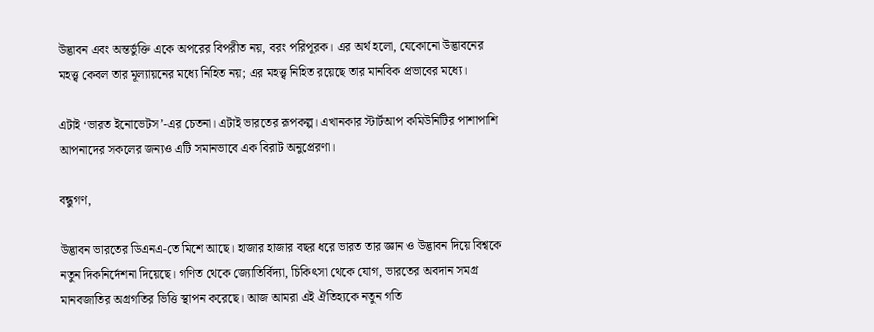উদ্ভাবন এবং অন্তর্ভুক্তি একে অপরের বিপরীত নয়, বরং পরিপূরক। এর অর্থ হলো, যেকোনো উদ্ভাবনের মহত্ত্ব কেবল তার মূল্যায়নের মধ্যে নিহিত নয়; এর মহত্ত্ব নিহিত রয়েছে তার মানবিক প্রভাবের মধ্যে।

এটাই ‘ভারত ইনোভেটস’-এর চেতনা। এটাই ভারতের রূপকল্প। এখানকার স্টার্টআপ কমিউনিটির পাশাপাশি আপনাদের সকলের জন্যও এটি সমানভাবে এক বিরাট অনুপ্রেরণা।

বন্ধুগণ,

উদ্ভাবন ভারতের ডিএনএ-তে মিশে আছে। হাজার হাজার বছর ধরে ভারত তার জ্ঞান ও উদ্ভাবন দিয়ে বিশ্বকে নতুন দিকনির্দেশনা দিয়েছে। গণিত থেকে জ্যোতির্বিদ্যা, চিকিৎসা থেকে যোগ, ভারতের অবদান সমগ্র মানবজাতির অগ্রগতির ভিত্তি স্থাপন করেছে। আজ আমরা এই ঐতিহ্যকে নতুন গতি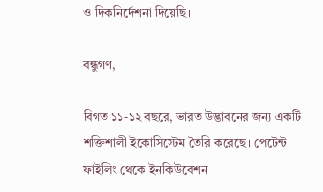ও দিকনির্দেশনা দিয়েছি।

বন্ধুগণ,

বিগত ১১-১২ বছরে, ভারত উদ্ভাবনের জন্য একটি শক্তিশালী ইকোসিস্টেম তৈরি করেছে। পেটেন্ট ফাইলিং থেকে ইনকিউবেশন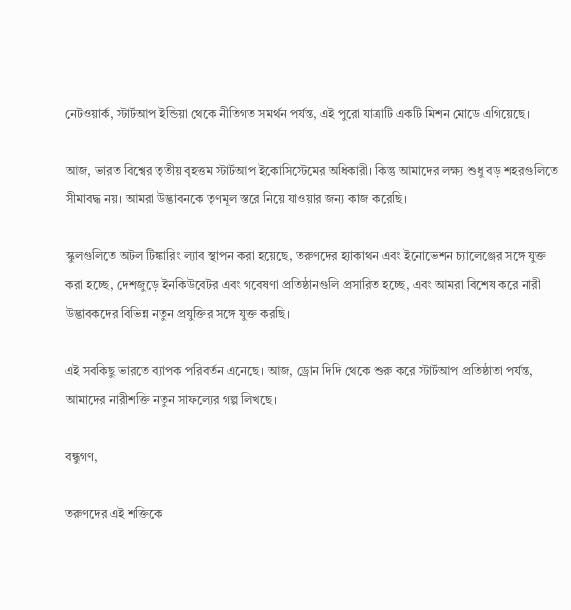নেটওয়ার্ক, স্টার্টআপ ইন্ডিয়া থেকে নীতিগত সমর্থন পর্যন্ত, এই পুরো যাত্রাটি একটি মিশন মোডে এগিয়েছে।

আজ, ভারত বিশ্বের তৃতীয় বৃহত্তম স্টার্টআপ ইকোসিস্টেমের অধিকারী। কিন্তু আমাদের লক্ষ্য শুধু বড় শহরগুলিতে সীমাবদ্ধ নয়। আমরা উদ্ভাবনকে তৃণমূল স্তরে নিয়ে যাওয়ার জন্য কাজ করেছি।

স্কুলগুলিতে অটল টিঙ্কারিং ল্যাব স্থাপন করা হয়েছে, তরুণদের হ্যাকাথন এবং ইনোভেশন চ্যালেঞ্জের সঙ্গে যুক্ত করা হচ্ছে, দেশজুড়ে ইনকিউবেটর এবং গবেষণা প্রতিষ্ঠানগুলি প্রসারিত হচ্ছে, এবং আমরা বিশেষ করে নারী উদ্ভাবকদের বিভিন্ন নতুন প্রযুক্তির সঙ্গে যুক্ত করছি।

এই সবকিছু ভারতে ব্যাপক পরিবর্তন এনেছে। আজ, ড্রোন দিদি থেকে শুরু করে স্টার্টআপ প্রতিষ্ঠাতা পর্যন্ত, আমাদের নারীশক্তি নতুন সাফল্যের গল্প লিখছে।

বন্ধুগণ,

তরুণদের এই শক্তিকে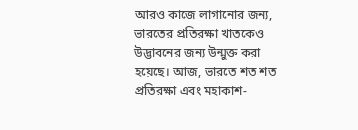আরও কাজে লাগানোর জন্য, ভারতের প্রতিরক্ষা খাতকেও উদ্ভাবনের জন্য উন্মুক্ত করা হয়েছে। আজ, ভারতে শত শত প্রতিরক্ষা এবং মহাকাশ-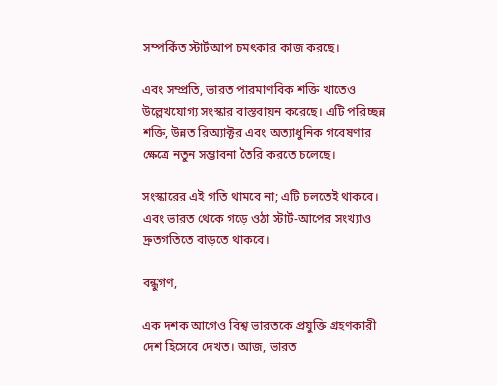সম্পর্কিত স্টার্টআপ চমৎকার কাজ করছে।

এবং সম্প্রতি, ভারত পারমাণবিক শক্তি খাতেও উল্লেখযোগ্য সংস্কার বাস্তবায়ন করেছে। এটি পরিচ্ছন্ন শক্তি, উন্নত রিঅ্যাক্টর এবং অত্যাধুনিক গবেষণার ক্ষেত্রে নতুন সম্ভাবনা তৈরি করতে চলেছে।

সংস্কারের এই গতি থামবে না; এটি চলতেই থাকবে। এবং ভারত থেকে গড়ে ওঠা স্টার্ট-আপের সংখ্যাও দ্রুতগতিতে বাড়তে থাকবে।

বন্ধুগণ,

এক দশক আগেও বিশ্ব ভারতকে প্রযুক্তি গ্রহণকারী দেশ হিসেবে দেখত। আজ, ভারত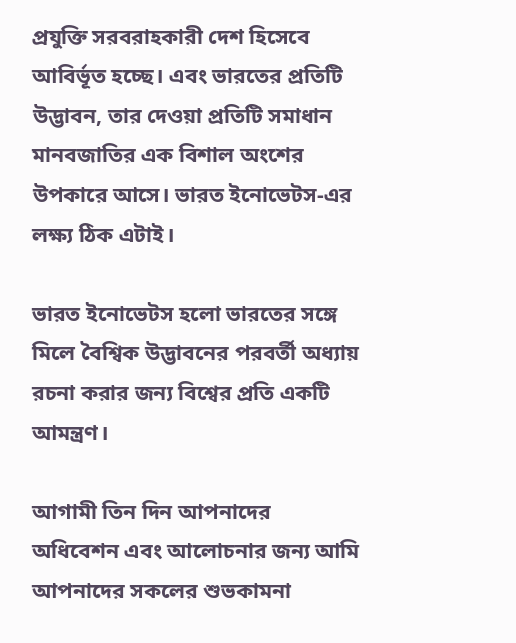প্রযুক্তি সরবরাহকারী দেশ হিসেবে আবির্ভূত হচ্ছে। এবং ভারতের প্রতিটি উদ্ভাবন, তার দেওয়া প্রতিটি সমাধান মানবজাতির এক বিশাল অংশের উপকারে আসে। ভারত ইনোভেটস-এর লক্ষ্য ঠিক এটাই।

ভারত ইনোভেটস হলো ভারতের সঙ্গে মিলে বৈশ্বিক উদ্ভাবনের পরবর্তী অধ্যায় রচনা করার জন্য বিশ্বের প্রতি একটি আমন্ত্রণ।

আগামী তিন দিন আপনাদের অধিবেশন এবং আলোচনার জন্য আমি আপনাদের সকলের শুভকামনা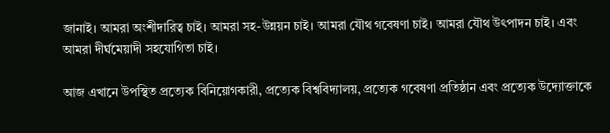জানাই। আমরা অংশীদারিত্ব চাই। আমরা সহ-উন্নয়ন চাই। আমরা যৌথ গবেষণা চাই। আমরা যৌথ উৎপাদন চাই। এবং আমরা দীর্ঘমেয়াদী সহযোগিতা চাই।

আজ এখানে উপস্থিত প্রত্যেক বিনিয়োগকারী, প্রত্যেক বিশ্ববিদ্যালয়, প্রত্যেক গবেষণা প্রতিষ্ঠান এবং প্রত্যেক উদ্যোক্তাকে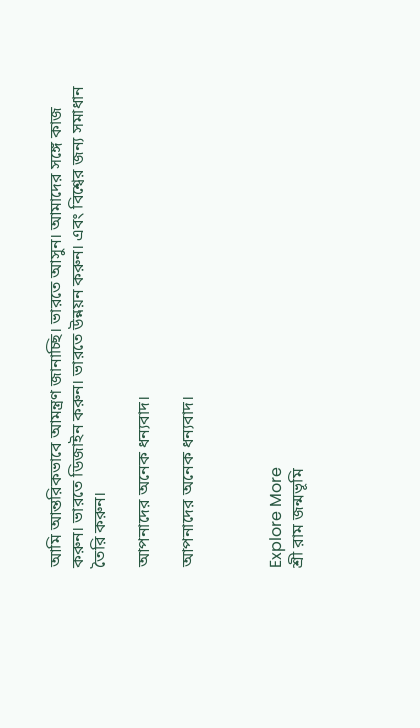আমি আন্তরিকভাবে আমন্ত্রণ জানাচ্ছি। ভারতে আসুন। আমাদের সঙ্গে কাজ করুন। ভারতে ডিজাইন করুন। ভারতে উন্নয়ন করুন। এবং বিশ্বের জন্য সমাধান তৈরি করুন।

আপনাদের অনেক ধন্যবাদ।

আপনাদের অনেক ধন্যবাদ।



Explore More
শ্রী রাম জন্মভূমি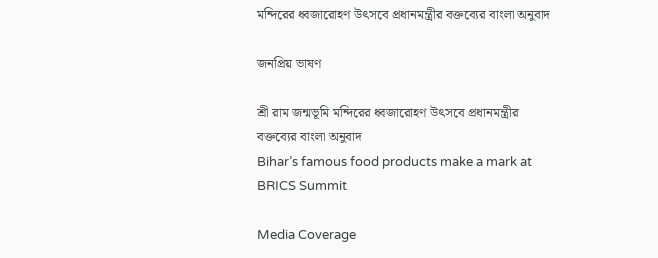মন্দিরের ধ্বজারোহণ উৎসবে প্রধানমন্ত্রীর বক্তব্যের বাংলা অনুবাদ

জনপ্রিয় ভাষণ

শ্রী রাম জন্মভূমি মন্দিরের ধ্বজারোহণ উৎসবে প্রধানমন্ত্রীর বক্তব্যের বাংলা অনুবাদ
Bihar’s famous food products make a mark at BRICS Summit

Media Coverage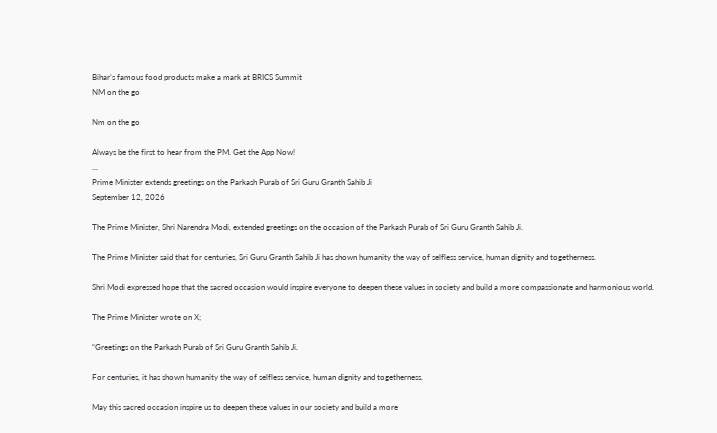Bihar’s famous food products make a mark at BRICS Summit
NM on the go

Nm on the go

Always be the first to hear from the PM. Get the App Now!
...
Prime Minister extends greetings on the Parkash Purab of Sri Guru Granth Sahib Ji
September 12, 2026

The Prime Minister, Shri Narendra Modi, extended greetings on the occasion of the Parkash Purab of Sri Guru Granth Sahib Ji.

The Prime Minister said that for centuries, Sri Guru Granth Sahib Ji has shown humanity the way of selfless service, human dignity and togetherness.

Shri Modi expressed hope that the sacred occasion would inspire everyone to deepen these values in society and build a more compassionate and harmonious world.

The Prime Minister wrote on X;

“Greetings on the Parkash Purab of Sri Guru Granth Sahib Ji.

For centuries, it has shown humanity the way of selfless service, human dignity and togetherness.

May this sacred occasion inspire us to deepen these values in our society and build a more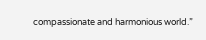compassionate and harmonious world.”